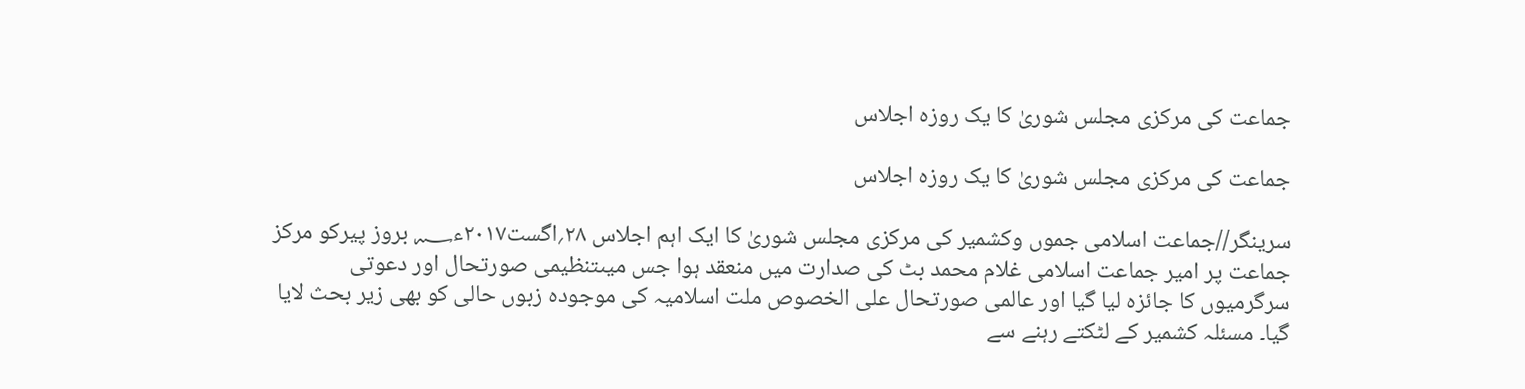جماعت کی مرکزی مجلس شوریٰ کا یک روزہ اجلاس

جماعت کی مرکزی مجلس شوریٰ کا یک روزہ اجلاس

سرینگر//جماعت اسلامی جموں وکشمیر کی مرکزی مجلس شوریٰ کا ایک اہم اجلاس ۲۸؍اگست۲۰۱۷ء؁ بروز پیرکو مرکز جماعت پر امیر جماعت اسلامی غلام محمد بٹ کی صدارت میں منعقد ہوا جس میںتنظیمی صورتحال اور دعوتی سرگرمیوں کا جائزہ لیا گیا اور عالمی صورتحال علی الخصوص ملت اسلامیہ کی موجودہ زبوں حالی کو بھی زیر بحث لایا گیا۔ مسئلہ کشمیر کے لٹکتے رہنے سے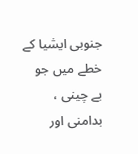جنوبی ایشیا کے خطے میں جو بے چینی ، بدامنی اور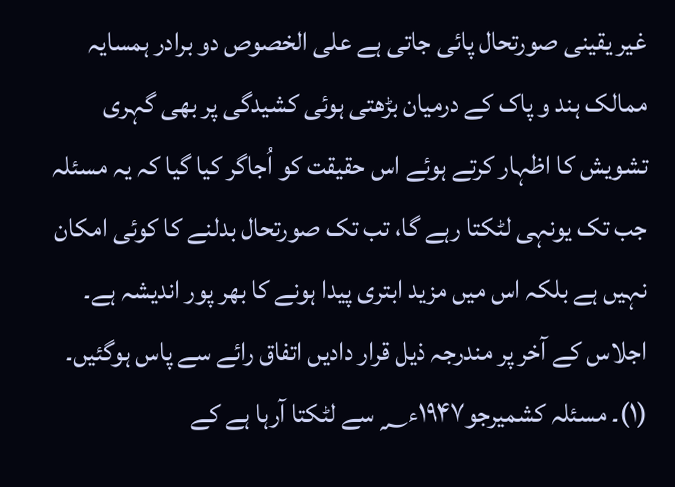غیر یقینی صورتحال پائی جاتی ہے علی الخصوص دو برادر ہمسایہ ممالک ہند و پاک کے درمیان بڑھتی ہوئی کشیدگی پر بھی گہری تشویش کا اظہار کرتے ہوئے اس حقیقت کو اُجاگر کیا گیا کہ یہ مسئلہ جب تک یونہی لٹکتا رہے گا، تب تک صورتحال بدلنے کا کوئی امکان نہیں ہے بلکہ اس میں مزید ابتری پیدا ہونے کا بھر پور اندیشہ ہے۔
اجلاس کے آخر پر مندرجہ ذیل قرار دادیں اتفاق رائے سے پاس ہوگئیں۔
(۱)۔ مسئلہ کشمیرجو۱۹۴۷ء؁ سے لٹکتا آرہا ہے کے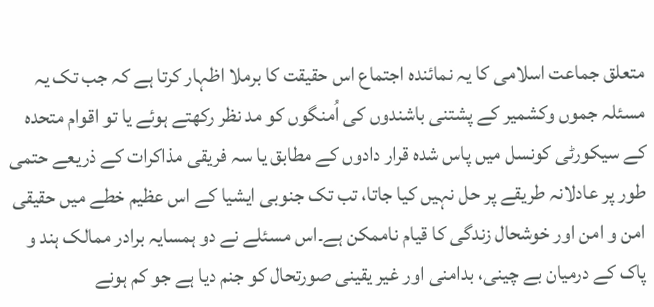متعلق جماعت اسلامی کا یہ نمائندہ اجتماع اس حقیقت کا برملا اظہار کرتا ہے کہ جب تک یہ مسئلہ جموں وکشمیر کے پشتنی باشندوں کی اُمنگوں کو مد نظر رکھتے ہوئے یا تو اقوام متحدہ کے سیکورٹی کونسل میں پاس شدہ قرار دادوں کے مطابق یا سہ فریقی مذاکرات کے ذریعے حتمی طور پر عادلانہ طریقے پر حل نہیں کیا جاتا، تب تک جنوبی ایشیا کے اس عظیم خطے میں حقیقی امن و امن اور خوشحال زندگی کا قیام ناممکن ہے۔اس مسئلے نے دو ہمسایہ برادر ممالک ہند و پاک کے درمیان بے چینی، بدامنی اور غیر یقینی صورتحال کو جنم دیا ہے جو کم ہونے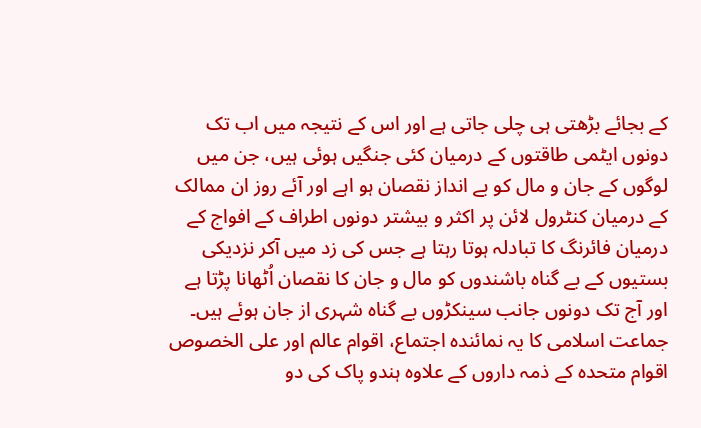کے بجائے بڑھتی ہی چلی جاتی ہے اور اس کے نتیجہ میں اب تک دونوں ایٹمی طاقتوں کے درمیان کئی جنگیں ہوئی ہیں، جن میں لوگوں کے جان و مال کو بے انداز نقصان ہو اہے اور آئے روز ان ممالک کے درمیان کنٹرول لائن پر اکثر و بیشتر دونوں اطراف کے افواج کے درمیان فائرنگ کا تبادلہ ہوتا رہتا ہے جس کی زد میں آکر نزدیکی بستیوں کے بے گناہ باشندوں کو مال و جان کا نقصان اُٹھانا پڑتا ہے اور آج تک دونوں جانب سینکڑوں بے گناہ شہری از جان ہوئے ہیں۔
جماعت اسلامی کا یہ نمائندہ اجتماع، اقوام عالم اور علی الخصوص اقوام متحدہ کے ذمہ داروں کے علاوہ ہندو پاک کی دو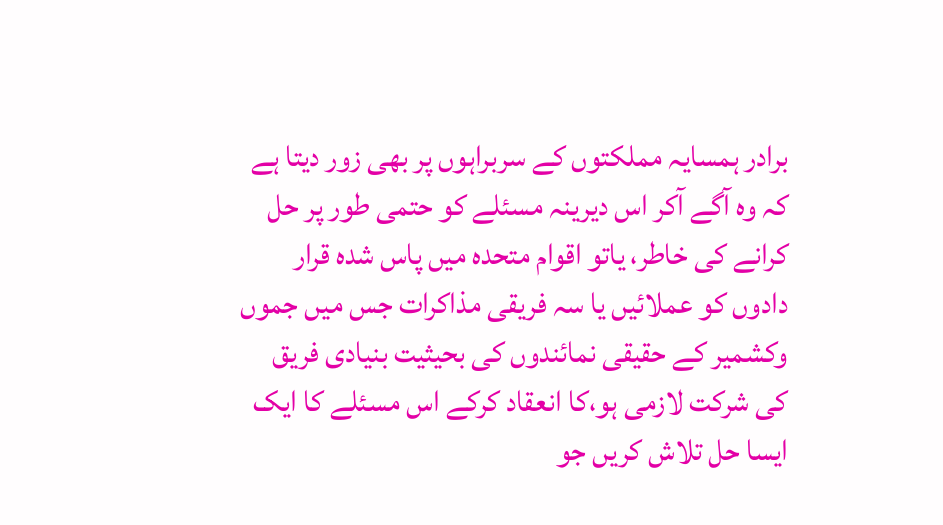برادر ہمسایہ مملکتوں کے سربراہوں پر بھی زور دیتا ہے کہ وہ آگے آکر اس دیرینہ مسئلے کو حتمی طور پر حل کرانے کی خاطر، یاتو اقوام متحدہ میں پاس شدہ قرار دادوں کو عملائیں یا سہ فریقی مذاکرات جس میں جموں وکشمیر کے حقیقی نمائندوں کی بحیثیت بنیادی فریق کی شرکت لازمی ہو،کا انعقاد کرکے اس مسئلے کا ایک ایسا حل تلاش کریں جو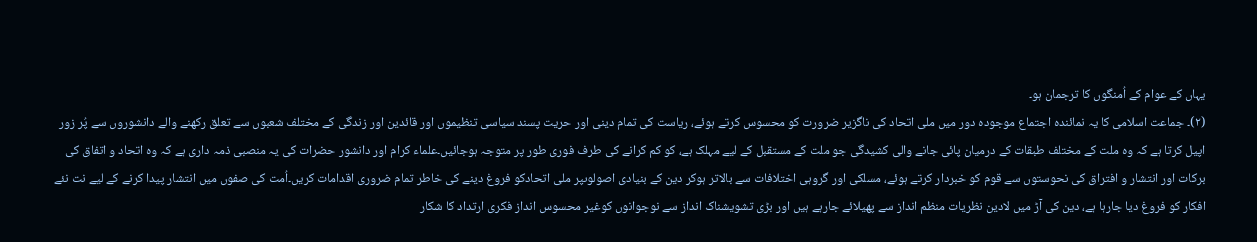یہاں کے عوام کے اُمنگوں کا ترجمان ہو۔
(۲)۔ جماعت اسلامی کا یہ نمائندہ اجتماع موجودہ دور میں ملی اتحاد کی ناگزیر ضرورت کو محسوس کرتے ہوئے، ریاست کی تمام دینی اور حریت پسند سیاسی تنظیموں اور قائدین اور زندگی کے مختلف شعبوں سے تعلق رکھنے والے دانشوروں سے پُر زور اپیل کرتا ہے کہ وہ ملت کے مختلف طبقات کے درمیان پائی جانے والی کشیدگی جو ملت کے مستقبل کے لیے مہلک ہے، کو کم کرانے کی طرف فوری طور پر متوجہ ہوجائیں۔علماء کرام اور دانشور حضرات کی یہ منصبی ذمہ داری ہے کہ وہ اتحاد و اتفاق کی برکات اور انتشار و افتراق کی نحوستوں سے قوم کو خبردار کرتے ہوئے، مسلکی اور گروہی اختلافات سے بالاتر ہوکر دین کے بنیادی اصولوںپر ملی اتحادکو فروغ دینے کی خاطر تمام ضروری اقدامات کریں۔اُمت کی صفوں میں انتشار پیدا کرنے کے لیے نت نئے افکار کو فروغ دیا جارہا ہے، دین کی آڑ میں لادین نظریات منظم انداز سے پھیلائے جارہے ہیں اور بڑی تشویشناک انداز سے نوجوانوں کوغیر محسوس انداز فکری ارتداد کا شکار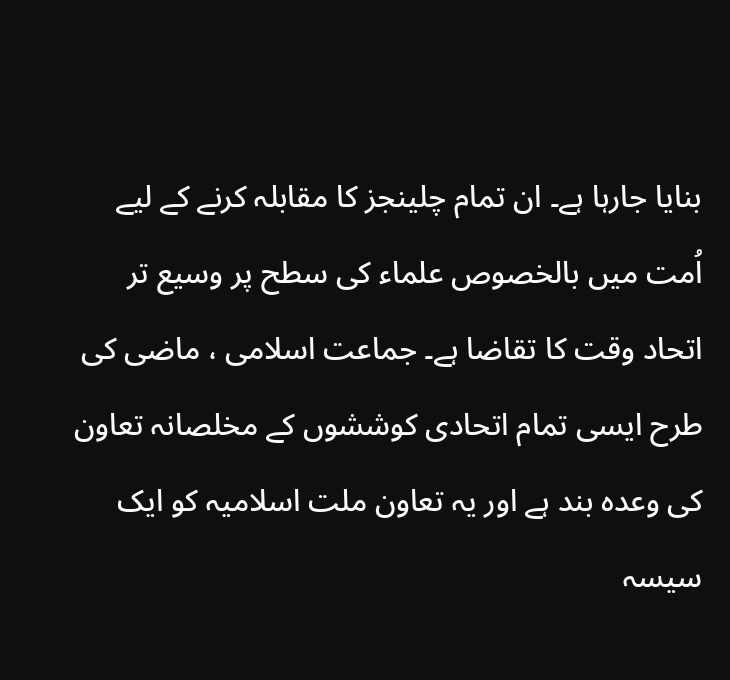بنایا جارہا ہے۔ ان تمام چلینجز کا مقابلہ کرنے کے لیے اُمت میں بالخصوص علماء کی سطح پر وسیع تر اتحاد وقت کا تقاضا ہے۔ جماعت اسلامی ، ماضی کی طرح ایسی تمام اتحادی کوششوں کے مخلصانہ تعاون کی وعدہ بند ہے اور یہ تعاون ملت اسلامیہ کو ایک سیسہ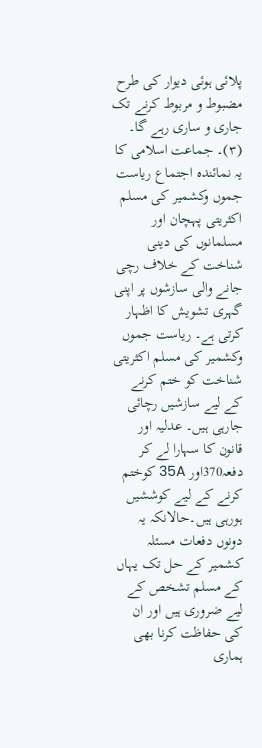پلائی ہوئی دیوار کی طرح مضبوط و مربوط کرنے تک جاری و ساری رہے گا۔
(۳)۔ جماعت اسلامی کا یہ نمائندہ اجتماع ریاست جموں وکشمیر کی مسلم اکثریتی پہچان اور مسلمانوں کی دینی شناخت کے خلاف رچی جانے والی سازشوں پر اپنی گہری تشویش کا اظہار کرتی ہے۔ ریاست جموں وکشمیر کی مسلم اکثریتی شناخت کو ختم کرنے کے لیے سازشیں رچائی جارہی ہیں۔ عدلیہ اور قانون کا سہارا لے کر دفعہ370اور 35A کوختم کرنے کے لیے کوششیں ہورہی ہیں۔حالانکہ یہ دونوں دفعات مسئلہ کشمیر کے حل تک یہاں کے مسلم تشخص کے لیے ضروری ہیں اور ان کی حفاظت کرنا بھی ہماری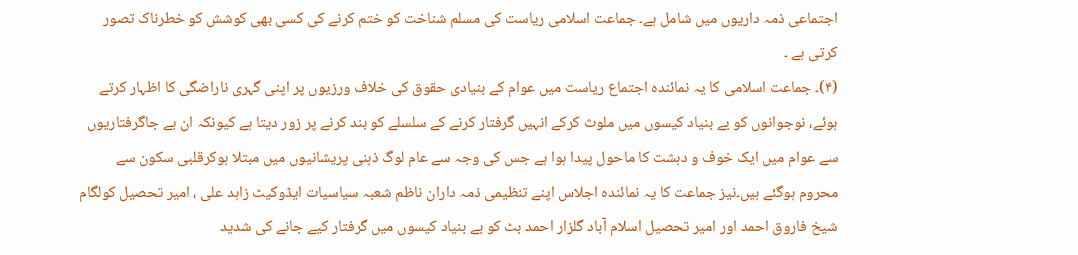اجتماعی ذمہ داریوں میں شامل ہے۔ جماعت اسلامی ریاست کی مسلم شناخت کو ختم کرنے کی کسی بھی کوشش کو خطرناک تصور کرتی ہے ۔
(۴)۔ جماعت اسلامی کا یہ نمائندہ اجتماع ریاست میں عوام کے بنیادی حقوق کی خلاف ورزیوں پر اپنی گہری ناراضگی کا اظہار کرتے ہوئے، نوجوانوں کو بے بنیاد کیسوں میں ملوث کرکے انہیں گرفتار کرنے کے سلسلے کو بند کرنے پر زور دیتا ہے کیونکہ ان بے جاگرفتاریوں سے عوام میں ایک خوف و دہشت کا ماحول پیدا ہوا ہے جس کی وجہ سے عام لوگ ذہنی پریشانیوں میں مبتلا ہوکرقلبی سکون سے محروم ہوگئے ہیں۔نیز جماعت کا یہ نمائندہ اجلاس اپنے تنظیمی ذمہ داران ناظم شعبہ سیاسیات ایڈوکیٹ زاہد علی ، امیر تحصیل کولگام شیخ فاروق احمد اور امیر تحصیل اسلام آباد گلزار احمد بٹ کو بے بنیاد کیسوں میں گرفتار کیے جانے کی شدید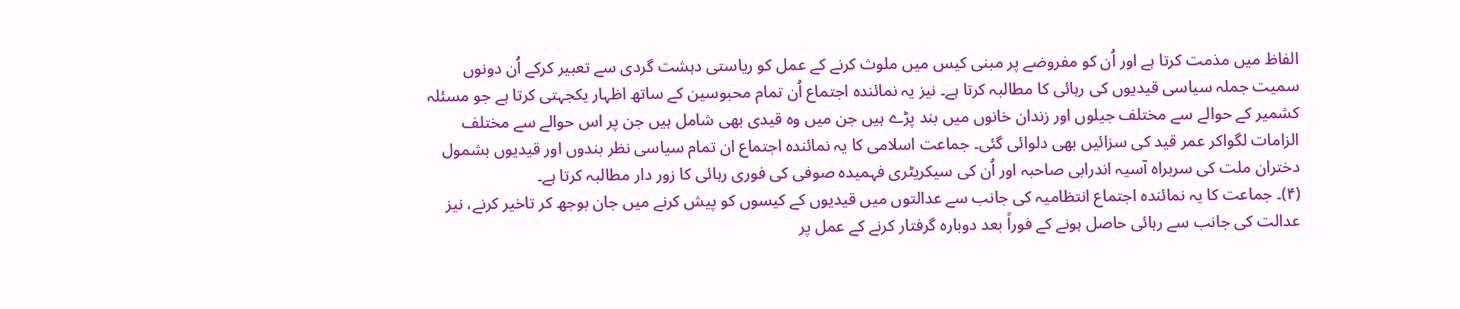الفاظ میں مذمت کرتا ہے اور اُن کو مفروضے پر مبنی کیس میں ملوث کرنے کے عمل کو ریاستی دہشت گردی سے تعبیر کرکے اُن دونوں سمیت جملہ سیاسی قیدیوں کی رہائی کا مطالبہ کرتا ہے۔ نیز یہ نمائندہ اجتماع اُن تمام محبوسین کے ساتھ اظہار یکجہتی کرتا ہے جو مسئلہ کشمیر کے حوالے سے مختلف جیلوں اور زندان خانوں میں بند پڑے ہیں جن میں وہ قیدی بھی شامل ہیں جن پر اس حوالے سے مختلف الزامات لگواکر عمر قید کی سزائیں بھی دلوائی گئی۔ جماعت اسلامی کا یہ نمائندہ اجتماع ان تمام سیاسی نظر بندوں اور قیدیوں بشمول دختران ملت کی سربراہ آسیہ اندرابی صاحبہ اور اُن کی سیکریٹری فہمیدہ صوفی کی فوری رہائی کا زور دار مطالبہ کرتا ہے۔
(۴)۔ جماعت کا یہ نمائندہ اجتماع انتظامیہ کی جانب سے عدالتوں میں قیدیوں کے کیسوں کو پیش کرنے میں جان بوجھ کر تاخیر کرنے، نیز عدالت کی جانب سے رہائی حاصل ہونے کے فوراً بعد دوبارہ گرفتار کرنے کے عمل پر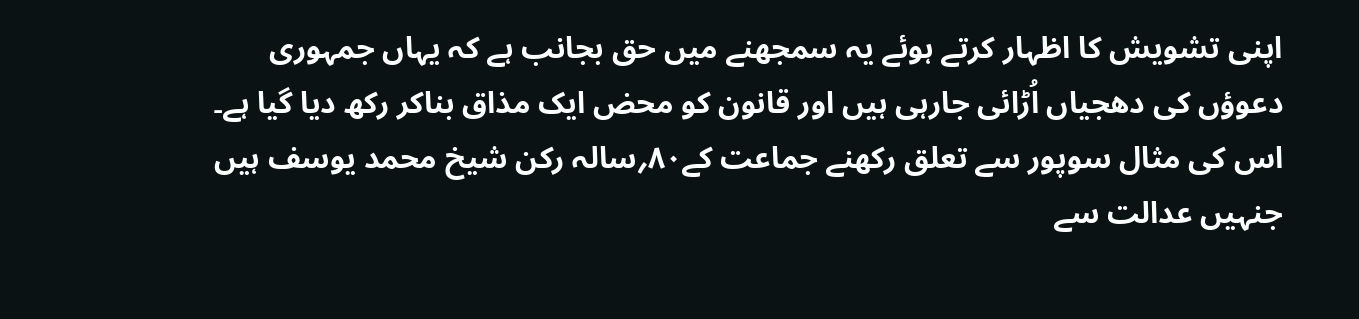اپنی تشویش کا اظہار کرتے ہوئے یہ سمجھنے میں حق بجانب ہے کہ یہاں جمہوری دعوؤں کی دھجیاں اُڑائی جارہی ہیں اور قانون کو محض ایک مذاق بناکر رکھ دیا گیا ہے۔ اس کی مثال سوپور سے تعلق رکھنے جماعت کے۸۰؍سالہ رکن شیخ محمد یوسف ہیں جنہیں عدالت سے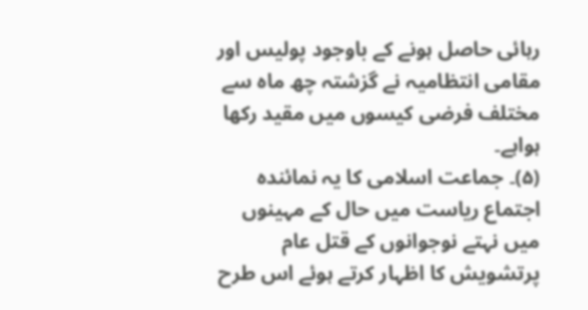رہائی حاصل ہونے کے باوجود پولیس اور مقامی انتظامیہ نے گزشتہ چھ ماہ سے مختلف فرضی کیسوں میں مقید رکھا ہواہے۔
(۵)۔ جماعت اسلامی کا یہ نمائندہ اجتماع ریاست میں حال کے مہینوں میں نہتے نوجوانوں کے قتل عام پرتشویش کا اظہار کرتے ہوئے اس طرح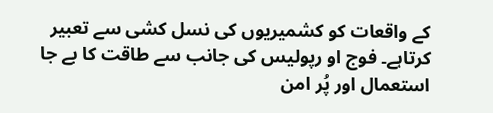کے واقعات کو کشمیریوں کی نسل کشی سے تعبیر کرتاہے۔ فوج او رپولیس کی جانب سے طاقت کا بے جا استعمال اور پُر امن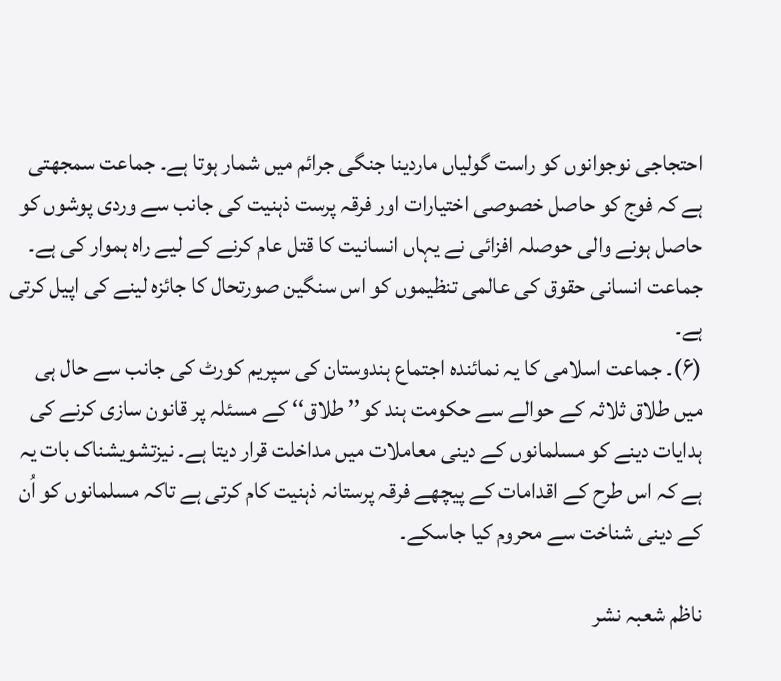احتجاجی نوجوانوں کو راست گولیاں ماردینا جنگی جرائم میں شمار ہوتا ہے۔ جماعت سمجھتی ہے کہ فوج کو حاصل خصوصی اختیارات اور فرقہ پرست ذہنیت کی جانب سے وردی پوشوں کو حاصل ہونے والی حوصلہ افزائی نے یہاں انسانیت کا قتل عام کرنے کے لیے راہ ہموار کی ہے۔ جماعت انسانی حقوق کی عالمی تنظیموں کو اس سنگین صورتحال کا جائزہ لینے کی اپیل کرتی ہے۔
(۶)۔ جماعت اسلامی کا یہ نمائندہ اجتماع ہندوستان کی سپریم کورٹ کی جانب سے حال ہی میں طلاق ثلاثہ کے حوالے سے حکومت ہند کو’’ طلاق‘‘ کے مسئلہ پر قانون سازی کرنے کی ہدایات دینے کو مسلمانوں کے دینی معاملات میں مداخلت قرار دیتا ہے۔ نیزتشویشناک بات یہ ہے کہ اس طرح کے اقدامات کے پیچھے فرقہ پرستانہ ذہنیت کام کرتی ہے تاکہ مسلمانوں کو اُن کے دینی شناخت سے محروم کیا جاسکے۔

ناظم شعبہ نشر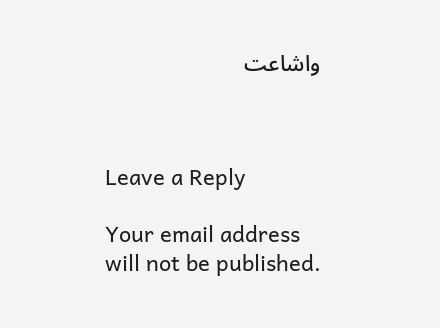واشاعت



Leave a Reply

Your email address will not be published.